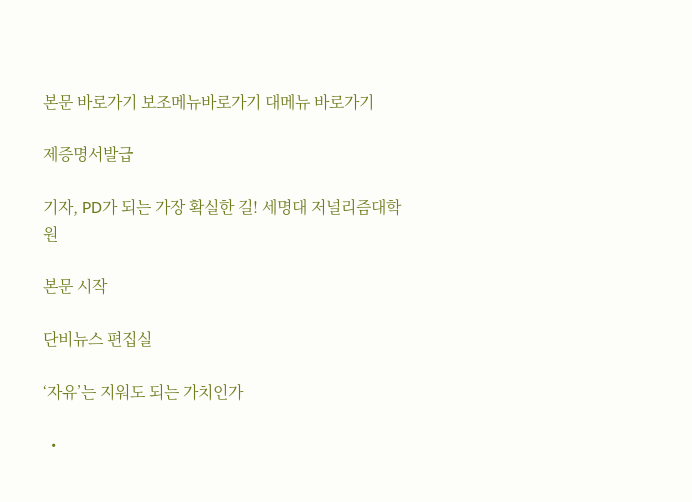본문 바로가기 보조메뉴바로가기 대메뉴 바로가기

제증명서발급

기자, PD가 되는 가장 확실한 길! 세명대 저널리즘대학원

본문 시작

단비뉴스 편집실

‘자유’는 지워도 되는 가치인가

  •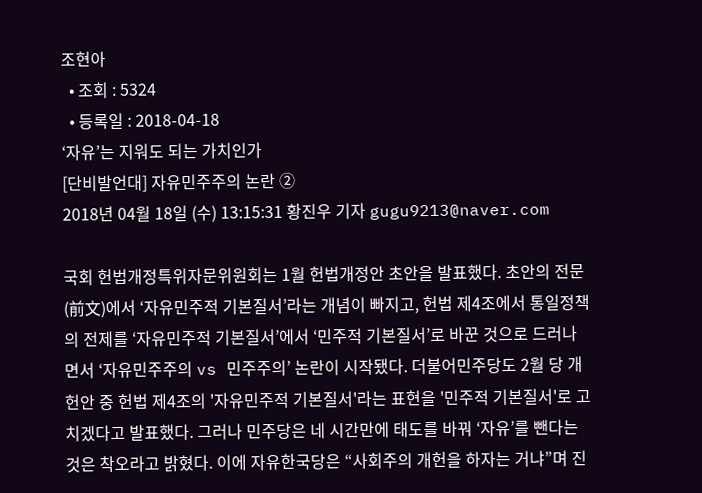조현아
  • 조회 : 5324
  • 등록일 : 2018-04-18
‘자유’는 지워도 되는 가치인가
[단비발언대] 자유민주주의 논란 ②
2018년 04월 18일 (수) 13:15:31 황진우 기자 gugu9213@naver.com

국회 헌법개정특위자문위원회는 1월 헌법개정안 초안을 발표했다. 초안의 전문(前文)에서 ‘자유민주적 기본질서’라는 개념이 빠지고, 헌법 제4조에서 통일정책의 전제를 ‘자유민주적 기본질서’에서 ‘민주적 기본질서’로 바꾼 것으로 드러나면서 ‘자유민주주의 vs 민주주의’ 논란이 시작됐다. 더불어민주당도 2월 당 개헌안 중 헌법 제4조의 '자유민주적 기본질서'라는 표현을 '민주적 기본질서'로 고치겠다고 발표했다. 그러나 민주당은 네 시간만에 태도를 바꿔 ‘자유’를 뺀다는 것은 착오라고 밝혔다. 이에 자유한국당은 “사회주의 개헌을 하자는 거냐”며 진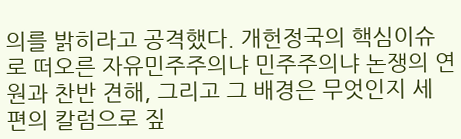의를 밝히라고 공격했다. 개헌정국의 핵심이슈로 떠오른 자유민주주의냐 민주주의냐 논쟁의 연원과 찬반 견해, 그리고 그 배경은 무엇인지 세 편의 칼럼으로 짚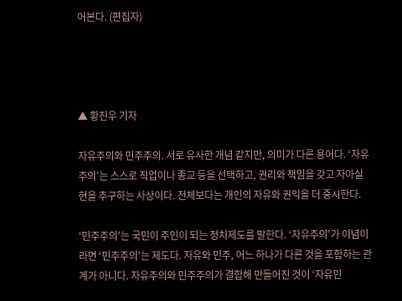어본다. (편집자)




▲ 황진우 기자

자유주의와 민주주의. 서로 유사한 개념 같지만, 의미가 다른 용어다. ‘자유주의’는 스스로 직업이나 종교 등을 선택하고, 권리와 책임을 갖고 자아실현을 추구하는 사상이다. 전체보다는 개인의 자유와 권익을 더 중시한다.

‘민주주의’는 국민이 주인이 되는 정치제도를 말한다. ‘자유주의’가 이념이라면 ‘민주주의’는 제도다. 자유와 민주, 어느 하나가 다른 것을 포함하는 관계가 아니다. 자유주의와 민주주의가 결합해 만들어진 것이 ‘자유민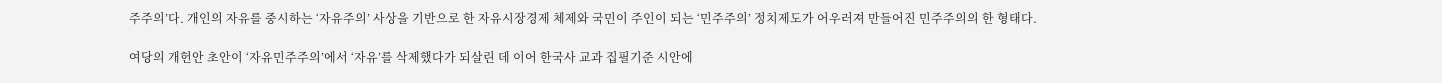주주의’다. 개인의 자유를 중시하는 ‘자유주의’ 사상을 기반으로 한 자유시장경제 체제와 국민이 주인이 되는 ‘민주주의’ 정치제도가 어우러져 만들어진 민주주의의 한 형태다.

여당의 개헌안 초안이 ‘자유민주주의’에서 ‘자유’를 삭제했다가 되살린 데 이어 한국사 교과 집필기준 시안에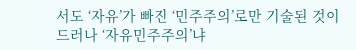서도 ‘자유’가 빠진 ‘민주주의’로만 기술된 것이 드러나 ‘자유민주주의’냐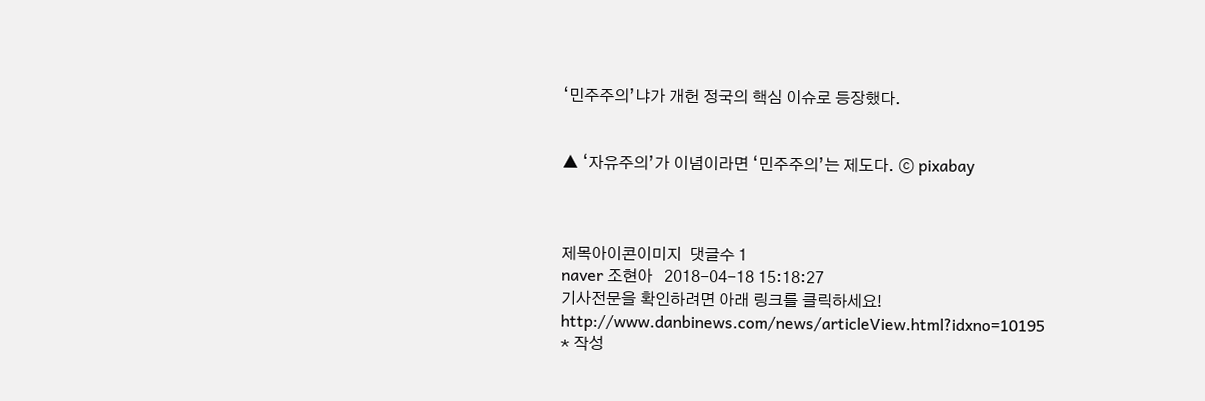‘민주주의’냐가 개헌 정국의 핵심 이슈로 등장했다.


▲ ‘자유주의’가 이념이라면 ‘민주주의’는 제도다. ⓒ pixabay



제목아이콘이미지  댓글수 1
naver 조현아   2018-04-18 15:18:27
기사전문을 확인하려면 아래 링크를 클릭하세요!
http://www.danbinews.com/news/articleView.html?idxno=10195
* 작성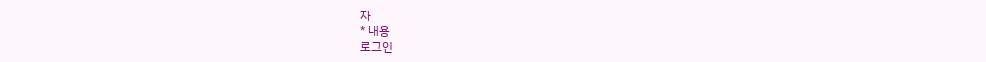자
* 내용
로그인